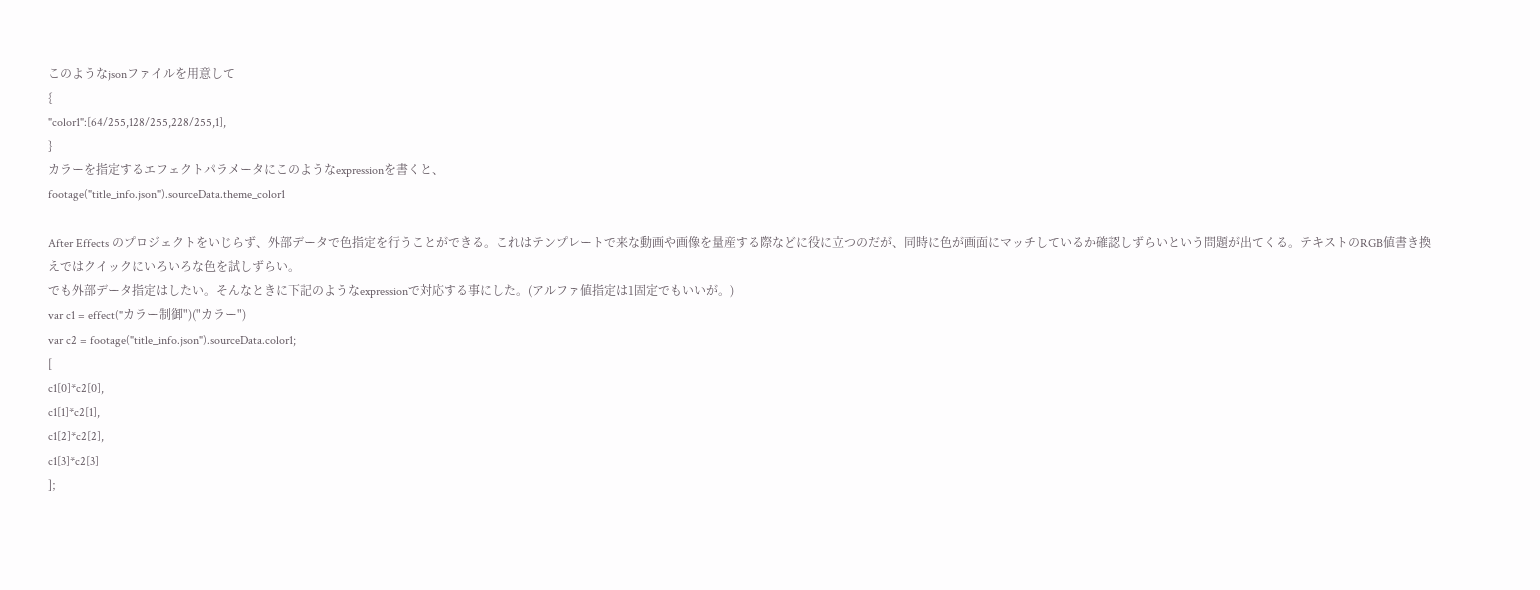このようなjsonファイルを用意して
{
"color1":[64/255,128/255,228/255,1],
}
カラーを指定するエフェクトパラメータにこのようなexpressionを書くと、
footage("title_info.json").sourceData.theme_color1

After Effects のプロジェクトをいじらず、外部データで色指定を行うことができる。これはテンプレートで来な動画や画像を量産する際などに役に立つのだが、同時に色が画面にマッチしているか確認しずらいという問題が出てくる。テキストのRGB値書き換えではクイックにいろいろな色を試しずらい。
でも外部データ指定はしたい。そんなときに下記のようなexpressionで対応する事にした。(アルファ値指定は1固定でもいいが。)
var c1 = effect("カラー制御")("カラー")
var c2 = footage("title_info.json").sourceData.color1;
[
c1[0]*c2[0],
c1[1]*c2[1],
c1[2]*c2[2],
c1[3]*c2[3]
];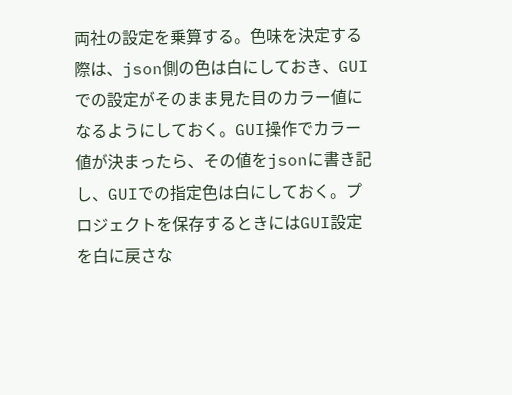両社の設定を乗算する。色味を決定する際は、json側の色は白にしておき、GUIでの設定がそのまま見た目のカラー値になるようにしておく。GUI操作でカラー値が決まったら、その値をjsonに書き記し、GUIでの指定色は白にしておく。プロジェクトを保存するときにはGUI設定を白に戻さな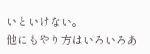いといけない。
他にもやり方はいろいろあ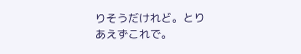りそうだけれど。とりあえずこれで。